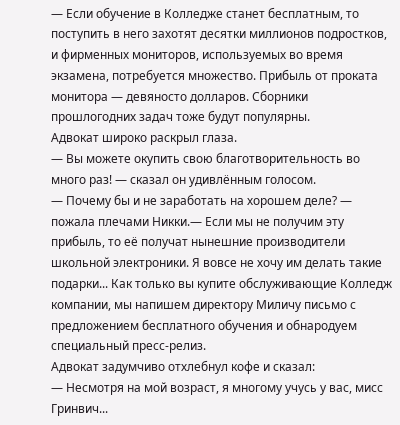— Если обучение в Колледже станет бесплатным, то поступить в него захотят десятки миллионов подростков, и фирменных мониторов, используемых во время экзамена, потребуется множество. Прибыль от проката монитора — девяносто долларов. Сборники прошлогодних задач тоже будут популярны.
Адвокат широко раскрыл глаза.
— Вы можете окупить свою благотворительность во много раз! — сказал он удивлённым голосом.
— Почему бы и не заработать на хорошем деле? — пожала плечами Никки.— Если мы не получим эту прибыль, то её получат нынешние производители школьной электроники. Я вовсе не хочу им делать такие подарки... Как только вы купите обслуживающие Колледж компании, мы напишем директору Миличу письмо с предложением бесплатного обучения и обнародуем специальный пресс-релиз.
Адвокат задумчиво отхлебнул кофе и сказал:
— Несмотря на мой возраст, я многому учусь у вас, мисс Гринвич...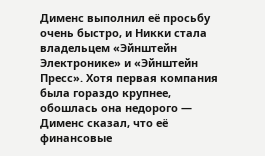Дименс выполнил её просьбу очень быстро, и Никки стала владельцем «Эйнштейн Электронике» и «Эйнштейн Пресс». Хотя первая компания была гораздо крупнее, обошлась она недорого — Дименс сказал, что её финансовые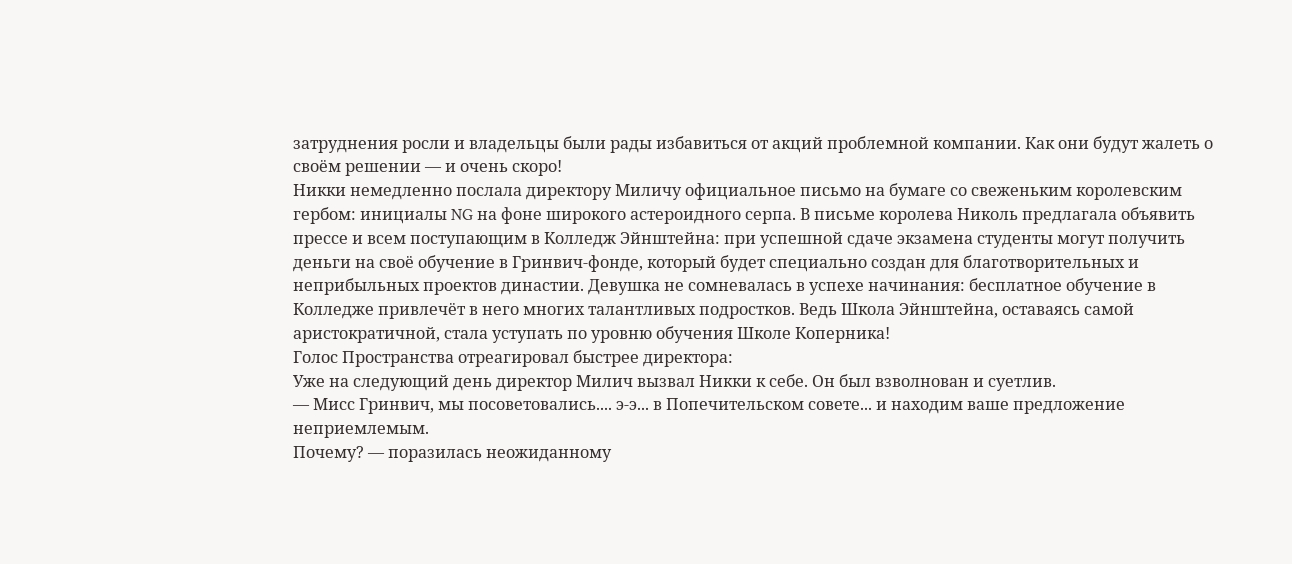затруднения росли и владельцы были рады избавиться от акций проблемной компании. Как они будут жалеть о своём решении — и очень скоро!
Никки немедленно послала директору Миличу официальное письмо на бумаге со свеженьким королевским гербом: инициалы NG на фоне широкого астероидного серпа. В письме королева Николь предлагала объявить прессе и всем поступающим в Колледж Эйнштейна: при успешной сдаче экзамена студенты могут получить деньги на своё обучение в Гринвич-фонде, который будет специально создан для благотворительных и неприбыльных проектов династии. Девушка не сомневалась в успехе начинания: бесплатное обучение в Колледже привлечёт в него многих талантливых подростков. Ведь Школа Эйнштейна, оставаясь самой аристократичной, стала уступать по уровню обучения Школе Коперника!
Голос Пространства отреагировал быстрее директора:
Уже на следующий день директор Милич вызвал Никки к себе. Он был взволнован и суетлив.
— Мисс Гринвич, мы посоветовались.... э-э... в Попечительском совете... и находим ваше предложение неприемлемым.
Почему? — поразилась неожиданному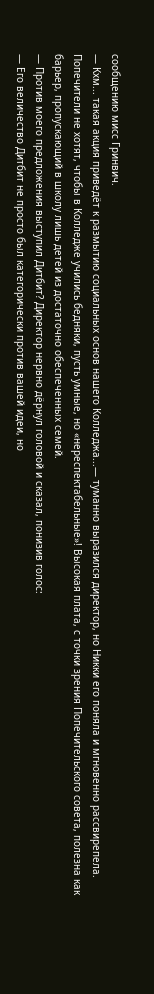сообщению мисс Гринвич.
— Кхм... такая акция приведёт к размытию социальных основ нашего Колледжа...— туманно выразился директор, но Никки его поняла и мгновенно рассвирепела.
Попечители не хотят, чтобы в Колледже учились бедняки, пусть умные, но «нереспектабельные»! Высокая плата, с точки зрения Попечительского совета, полезна как барьер, пропускающий в школу лишь детей из достаточно обеспеченных семей.
— Против моего предложения выступил Дитбит? Директор нервно дёрнул головой и сказал, понизив голос:
— Его величество Дитбит не просто был категорически против вашей идеи, но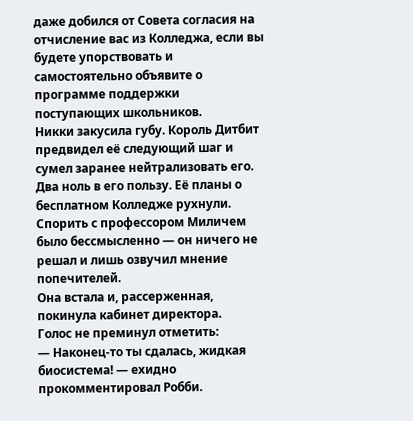даже добился от Совета согласия на отчисление вас из Колледжа, если вы будете упорствовать и самостоятельно объявите о программе поддержки поступающих школьников.
Никки закусила губу. Король Дитбит предвидел её следующий шаг и сумел заранее нейтрализовать его. Два ноль в его пользу. Её планы о бесплатном Колледже рухнули.
Спорить с профессором Миличем было бессмысленно — он ничего не решал и лишь озвучил мнение попечителей.
Она встала и, рассерженная, покинула кабинет директора.
Голос не преминул отметить:
— Наконец-то ты сдалась, жидкая биосистема! — ехидно прокомментировал Робби.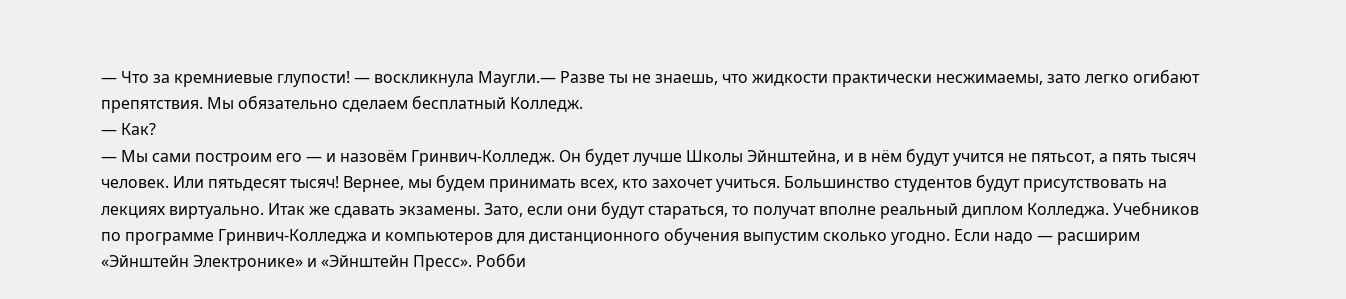— Что за кремниевые глупости! — воскликнула Маугли.— Разве ты не знаешь, что жидкости практически несжимаемы, зато легко огибают препятствия. Мы обязательно сделаем бесплатный Колледж.
— Как?
— Мы сами построим его — и назовём Гринвич-Колледж. Он будет лучше Школы Эйнштейна, и в нём будут учится не пятьсот, а пять тысяч человек. Или пятьдесят тысяч! Вернее, мы будем принимать всех, кто захочет учиться. Большинство студентов будут присутствовать на лекциях виртуально. Итак же сдавать экзамены. Зато, если они будут стараться, то получат вполне реальный диплом Колледжа. Учебников по программе Гринвич-Колледжа и компьютеров для дистанционного обучения выпустим сколько угодно. Если надо — расширим «Эйнштейн Электронике» и «Эйнштейн Пресс». Робби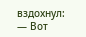вздохнул:
— Вот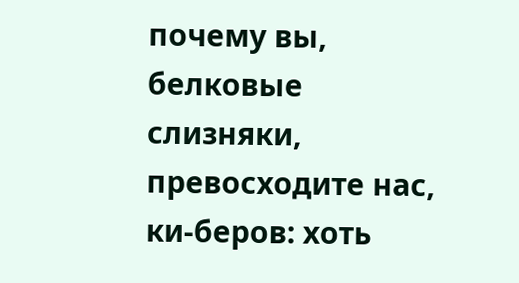почему вы, белковые слизняки, превосходите нас, ки-беров: хоть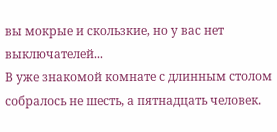вы мокрые и скользкие, но у вас нет выключателей...
В уже знакомой комнате с длинным столом собралось не шесть, а пятнадцать человек.